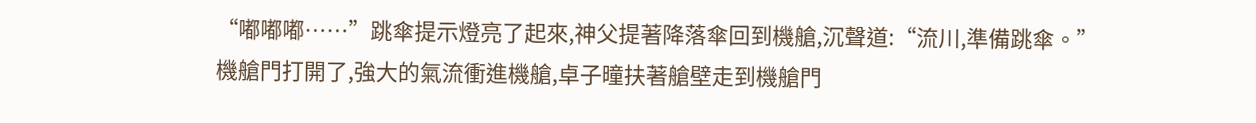“嘟嘟嘟……”跳傘提示燈亮了起來,神父提著降落傘回到機艙,沉聲道:“流川,準備跳傘。”
機艙門打開了,強大的氣流衝進機艙,卓子曈扶著艙壁走到機艙門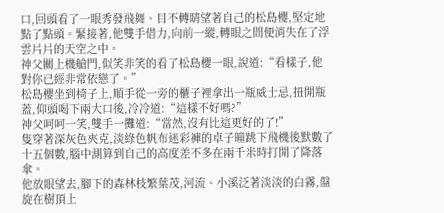口,回頭看了一眼秀發飛舞、目不轉睛望著自己的松島櫻,堅定地點了點頭。緊接著,他雙手借力,向前一縱,轉眼之間便消失在了浮雲片片的天空之中。
神父關上機艙門,似笑非笑的看了松島櫻一眼,說道:“看樣子,他對你已經非常依戀了。”
松島櫻坐到椅子上,順手從一旁的櫃子裡拿出一瓶威士忌,扭開瓶蓋,仰頭喝下兩大口後,冷冷道:“這樣不好嗎?”
神父呵呵一笑,雙手一攤道:“當然,沒有比這更好的了!”
隻穿著深灰色夾克,淡綠色帆布迷彩褲的卓子曈跳下飛機後默數了十五個數,腦中測算到自己的高度差不多在兩千米時打開了降落傘。
他放眼望去,腳下的森林枝繁葉茂,河流、小溪泛著淡淡的白霧,盤旋在樹頂上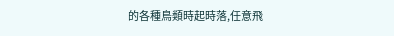的各種鳥類時起時落,任意飛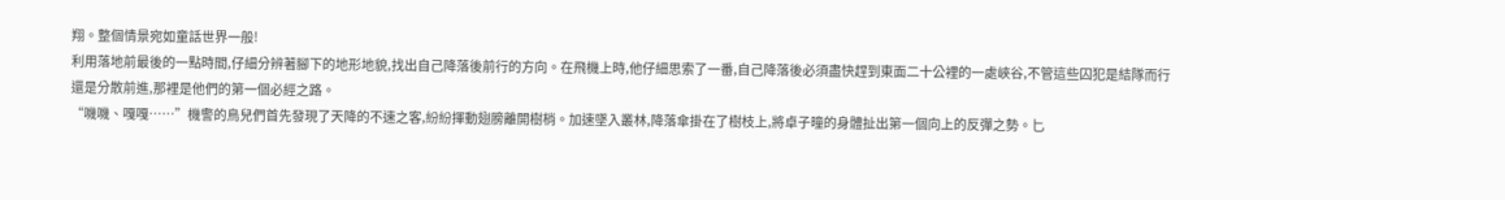翔。整個情景宛如童話世界一般!
利用落地前最後的一點時間,仔細分辨著腳下的地形地貌,找出自己降落後前行的方向。在飛機上時,他仔細思索了一番,自己降落後必須盡快趕到東面二十公裡的一處峽谷,不管這些囚犯是結隊而行還是分散前進,那裡是他們的第一個必經之路。
“嘰嘰、嘎嘎……”機警的鳥兒們首先發現了天降的不速之客,紛紛揮動翅膀離開樹梢。加速墜入叢林,降落傘掛在了樹枝上,將卓子曈的身體扯出第一個向上的反彈之勢。匕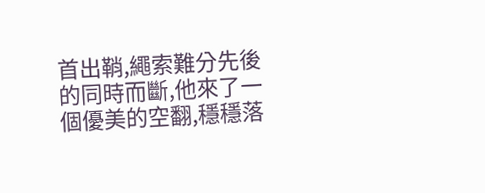首出鞘,繩索難分先後的同時而斷,他來了一個優美的空翻,穩穩落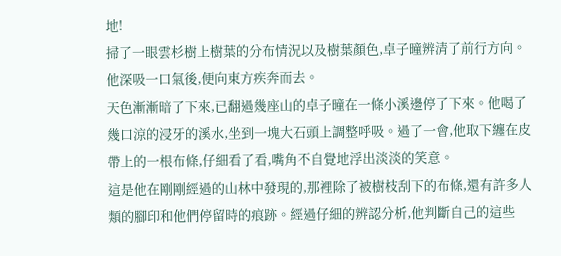地!
掃了一眼雲杉樹上樹葉的分布情況以及樹葉顏色,卓子曈辨清了前行方向。他深吸一口氣後,便向東方疾奔而去。
天色漸漸暗了下來,已翻過幾座山的卓子曈在一條小溪邊停了下來。他喝了幾口涼的浸牙的溪水,坐到一塊大石頭上調整呼吸。過了一會,他取下纏在皮帶上的一根布條,仔細看了看,嘴角不自覺地浮出淡淡的笑意。
這是他在剛剛經過的山林中發現的,那裡除了被樹枝刮下的布條,還有許多人類的腳印和他們停留時的痕跡。經過仔細的辨認分析,他判斷自己的這些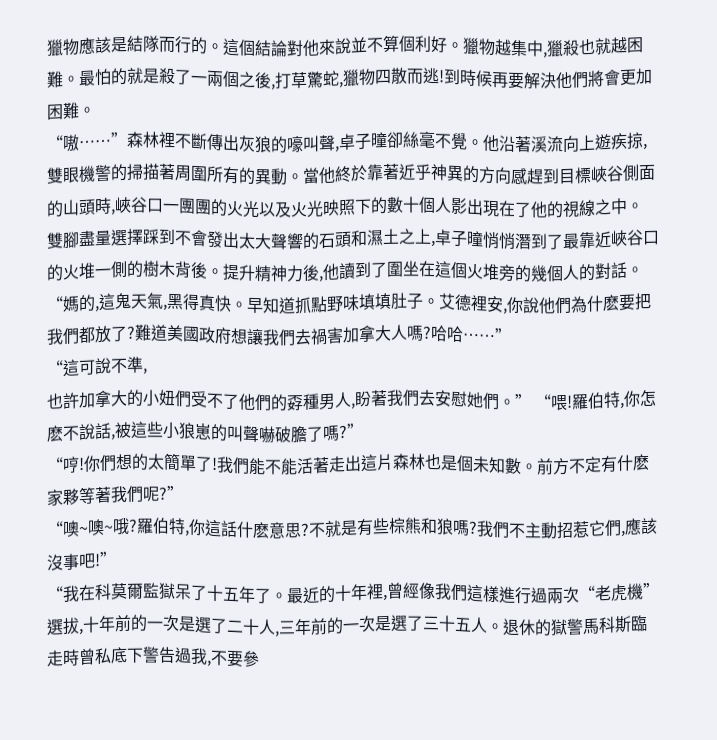獵物應該是結隊而行的。這個結論對他來說並不算個利好。獵物越集中,獵殺也就越困難。最怕的就是殺了一兩個之後,打草驚蛇,獵物四散而逃!到時候再要解決他們將會更加困難。
“嗷……”森林裡不斷傳出灰狼的嚎叫聲,卓子曈卻絲毫不覺。他沿著溪流向上遊疾掠,雙眼機警的掃描著周圍所有的異動。當他終於靠著近乎神異的方向感趕到目標峽谷側面的山頭時,峽谷口一團團的火光以及火光映照下的數十個人影出現在了他的視線之中。
雙腳盡量選擇踩到不會發出太大聲響的石頭和濕土之上,卓子曈悄悄潛到了最靠近峽谷口的火堆一側的樹木背後。提升精神力後,他讀到了圍坐在這個火堆旁的幾個人的對話。
“媽的,這鬼天氣,黑得真快。早知道抓點野味填填肚子。艾德裡安,你說他們為什麽要把我們都放了?難道美國政府想讓我們去禍害加拿大人嗎?哈哈……”
“這可說不準,
也許加拿大的小妞們受不了他們的孬種男人,盼著我們去安慰她們。” “喂!羅伯特,你怎麽不說話,被這些小狼崽的叫聲嚇破膽了嗎?”
“哼!你們想的太簡單了!我們能不能活著走出這片森林也是個未知數。前方不定有什麽家夥等著我們呢?”
“噢~噢~哦?羅伯特,你這話什麽意思?不就是有些棕熊和狼嗎?我們不主動招惹它們,應該沒事吧!”
“我在科莫爾監獄呆了十五年了。最近的十年裡,曾經像我們這樣進行過兩次“老虎機”選拔,十年前的一次是選了二十人,三年前的一次是選了三十五人。退休的獄警馬科斯臨走時曾私底下警告過我,不要參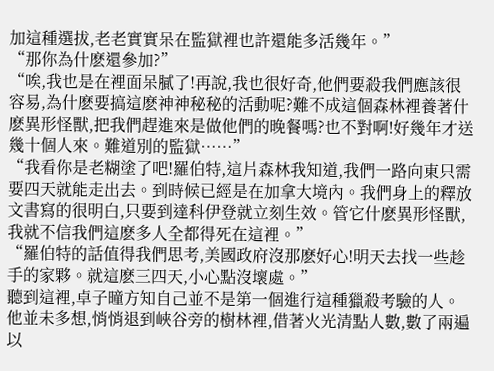加這種選拔,老老實實呆在監獄裡也許還能多活幾年。”
“那你為什麽還參加?”
“唉,我也是在裡面呆膩了!再說,我也很好奇,他們要殺我們應該很容易,為什麽要搞這麽神神秘秘的活動呢?難不成這個森林裡養著什麽異形怪獸,把我們趕進來是做他們的晚餐嗎?也不對啊!好幾年才送幾十個人來。難道別的監獄……”
“我看你是老糊塗了吧!羅伯特,這片森林我知道,我們一路向東只需要四天就能走出去。到時候已經是在加拿大境內。我們身上的釋放文書寫的很明白,只要到達科伊登就立刻生效。管它什麽異形怪獸,我就不信我們這麽多人全都得死在這裡。”
“羅伯特的話值得我們思考,美國政府沒那麽好心!明天去找一些趁手的家夥。就這麽三四天,小心點沒壞處。”
聽到這裡,卓子曈方知自己並不是第一個進行這種獵殺考驗的人。他並未多想,悄悄退到峽谷旁的樹林裡,借著火光清點人數,數了兩遍以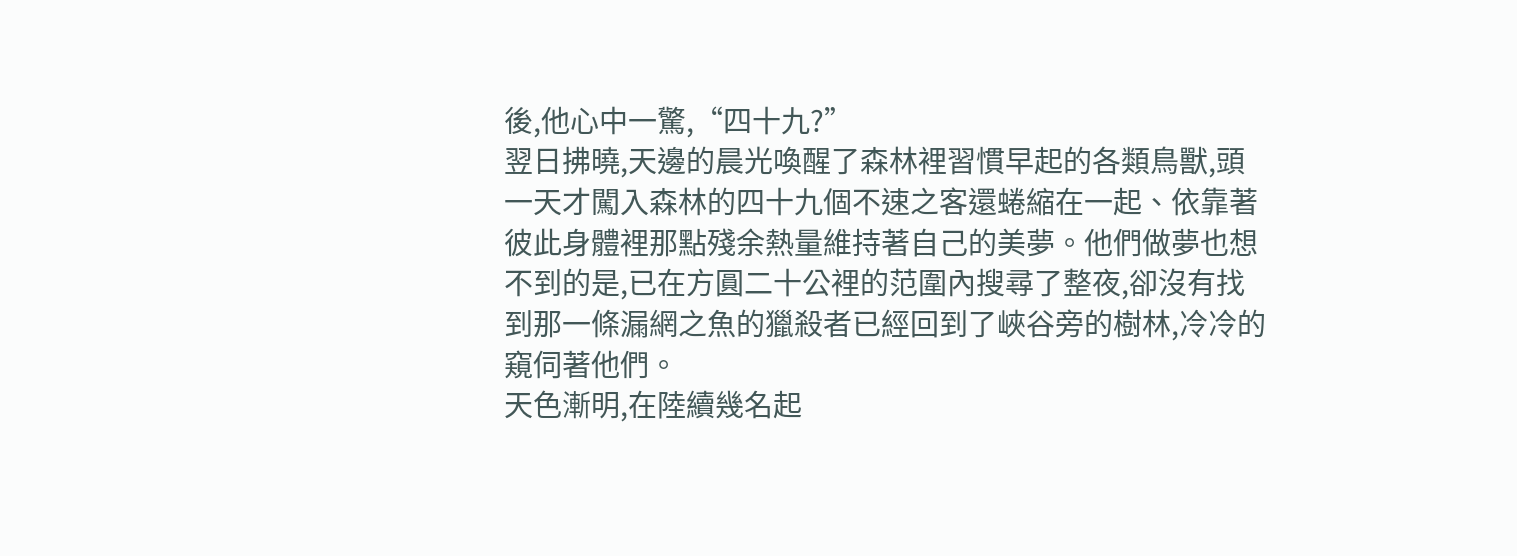後,他心中一驚,“四十九?”
翌日拂曉,天邊的晨光喚醒了森林裡習慣早起的各類鳥獸,頭一天才闖入森林的四十九個不速之客還蜷縮在一起、依靠著彼此身體裡那點殘余熱量維持著自己的美夢。他們做夢也想不到的是,已在方圓二十公裡的范圍內搜尋了整夜,卻沒有找到那一條漏網之魚的獵殺者已經回到了峽谷旁的樹林,冷冷的窺伺著他們。
天色漸明,在陸續幾名起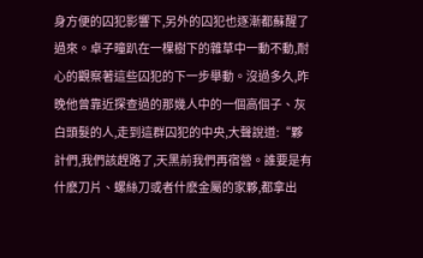身方便的囚犯影響下,另外的囚犯也逐漸都蘇醒了過來。卓子曈趴在一棵樹下的雜草中一動不動,耐心的觀察著這些囚犯的下一步舉動。沒過多久,昨晚他曾靠近探查過的那幾人中的一個高個子、灰白頭髮的人,走到這群囚犯的中央,大聲說道:“夥計們,我們該趕路了,天黑前我們再宿營。誰要是有什麽刀片、螺絲刀或者什麽金屬的家夥,都拿出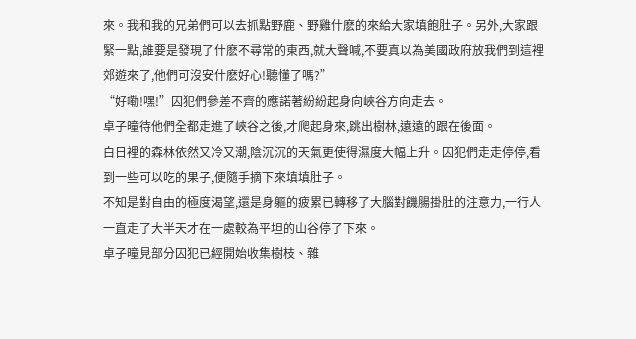來。我和我的兄弟們可以去抓點野鹿、野雞什麽的來給大家填飽肚子。另外,大家跟緊一點,誰要是發現了什麽不尋常的東西,就大聲喊,不要真以為美國政府放我們到這裡郊遊來了,他們可沒安什麽好心!聽懂了嗎?”
“好嘞!嘿!”囚犯們參差不齊的應諾著紛紛起身向峽谷方向走去。
卓子曈待他們全都走進了峽谷之後,才爬起身來,跳出樹林,遠遠的跟在後面。
白日裡的森林依然又冷又潮,陰沉沉的天氣更使得濕度大幅上升。囚犯們走走停停,看到一些可以吃的果子,便隨手摘下來填填肚子。
不知是對自由的極度渴望,還是身軀的疲累已轉移了大腦對饑腸掛肚的注意力,一行人一直走了大半天才在一處較為平坦的山谷停了下來。
卓子曈見部分囚犯已經開始收集樹枝、雜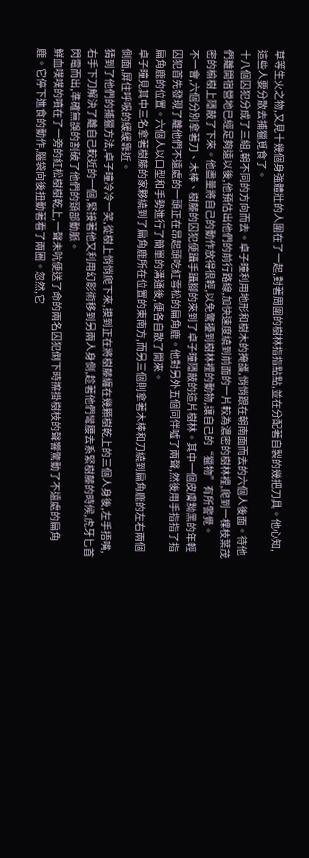草等生火之物,又見十幾個身強體壯的人圍在了一起,對著周圍的樹林指指點點,並在分配著自製的幾把刀具。他心知,這些人要分散去捕獵覓食了。
十八個囚犯分成了三組,朝不同的方向而去。卓子曈利用地形和樹木的掩護,悄悄跟在朝南面而去的六個人後面。待他們離開宿營地已經足夠遠以後,他預估出他們的前行路線,加快速度繞到前面的一片較為濃密的樹林裡,爬到一棵枝葉茂密的榆樹上隱蔽了下來。他盡量將自己的動作放得很輕,以免驚擾到樹林裡的動物,讓自己的“獵物”有所警覺。
不一會,六個分別拿著刀、木棒、樹藤的囚犯便躡手躡腳的來到了卓子曈隱蔽的這片樹林。其中一個皮膚黝黑的年輕囚犯首先發現了離他們不遠處的一頭正在昂起頭吃紅雪松的扁角鹿。他對另外五個同伴噓了兩聲,然後用手指指了指扁角鹿的位置。六個人以口型和手勢進行了簡單的溝通後,便各自散了開來。
卓子曈見其中三名拿著樹藤的家夥繞到了扁角鹿所在位置的東南方,而另三個則拿著木棒和刀繞到扁角鹿的左右兩個側面,屏住呼吸的緩緩靠近。
猜到了他們的捕獵方法,卓子曈冷冷一笑,從樹上悄悄爬下來,摸到正在將樹藤纏在幾顆樹乾上的三個人身後,左手捂嘴,右手下刀解決了離自己較近的一個,緊接著他又利用幻影術移到另兩人身側,趁著他們彎腰去系緊樹藤的時候,虎牙匕首閃電而出,準確無誤的割破了他們的頸部動脈。
鮮血噗噗的噴在了一旁的紅松樹樹乾上,一聲未吭便送了命的兩名囚犯倒下時擦掛樹枝的聲響驚動了不遠處的扁角鹿。它停下進食的動作,腦袋向後扭動著看了兩圈。忽然,它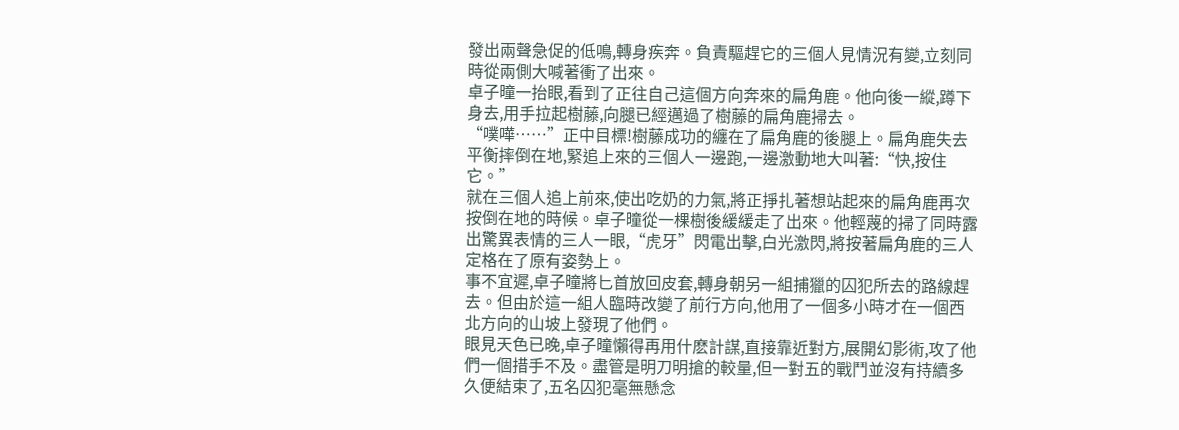發出兩聲急促的低鳴,轉身疾奔。負責驅趕它的三個人見情況有變,立刻同時從兩側大喊著衝了出來。
卓子曈一抬眼,看到了正往自己這個方向奔來的扁角鹿。他向後一縱,蹲下身去,用手拉起樹藤,向腿已經邁過了樹藤的扁角鹿掃去。
“噗嘩……”正中目標!樹藤成功的纏在了扁角鹿的後腿上。扁角鹿失去平衡摔倒在地,緊追上來的三個人一邊跑,一邊激動地大叫著:“快,按住它。”
就在三個人追上前來,使出吃奶的力氣,將正掙扎著想站起來的扁角鹿再次按倒在地的時候。卓子曈從一棵樹後緩緩走了出來。他輕蔑的掃了同時露出驚異表情的三人一眼,“虎牙”閃電出擊,白光激閃,將按著扁角鹿的三人定格在了原有姿勢上。
事不宜遲,卓子曈將匕首放回皮套,轉身朝另一組捕獵的囚犯所去的路線趕去。但由於這一組人臨時改變了前行方向,他用了一個多小時才在一個西北方向的山坡上發現了他們。
眼見天色已晚,卓子曈懶得再用什麽計謀,直接靠近對方,展開幻影術,攻了他們一個措手不及。盡管是明刀明搶的較量,但一對五的戰鬥並沒有持續多久便結束了,五名囚犯毫無懸念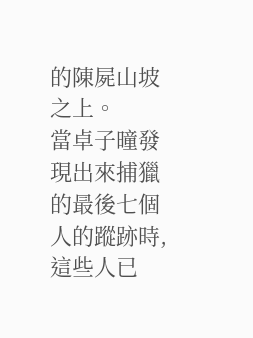的陳屍山坡之上。
當卓子曈發現出來捕獵的最後七個人的蹤跡時,這些人已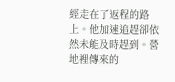經走在了返程的路上。他加速追趕卻依然未能及時趕到。營地裡傳來的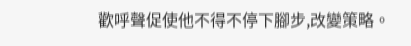歡呼聲促使他不得不停下腳步,改變策略。